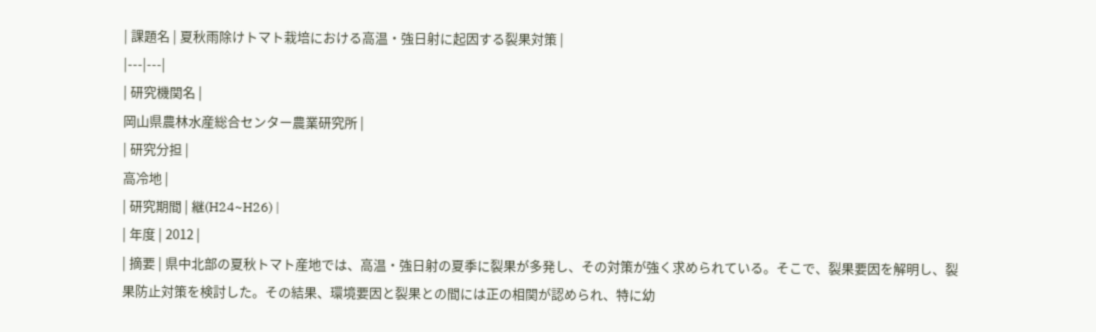| 課題名 | 夏秋雨除けトマト栽培における高温・強日射に起因する裂果対策 |
|---|---|
| 研究機関名 |
岡山県農林水産総合センター農業研究所 |
| 研究分担 |
高冷地 |
| 研究期間 | 継(H24~H26) |
| 年度 | 2012 |
| 摘要 | 県中北部の夏秋トマト産地では、高温・強日射の夏季に裂果が多発し、その対策が強く求められている。そこで、裂果要因を解明し、裂果防止対策を検討した。その結果、環境要因と裂果との間には正の相関が認められ、特に幼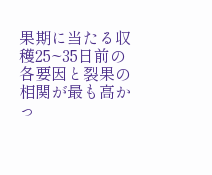果期に当たる収穫25~35日前の各要因と裂果の相関が最も高かっ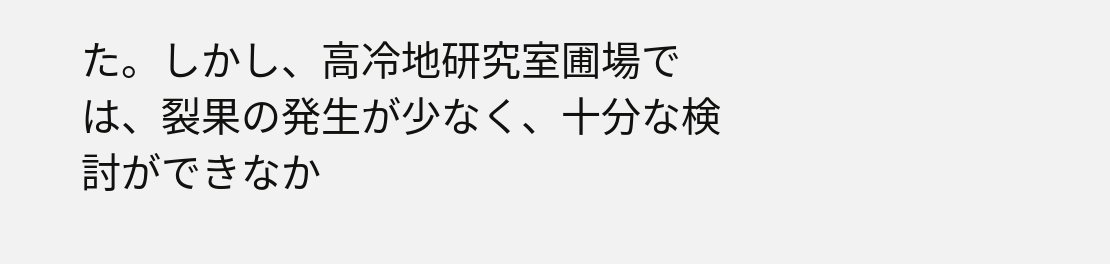た。しかし、高冷地研究室圃場では、裂果の発生が少なく、十分な検討ができなか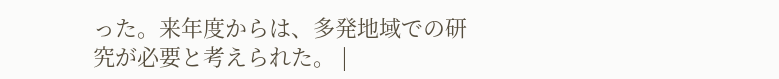った。来年度からは、多発地域での研究が必要と考えられた。 |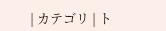| カテゴリ | ト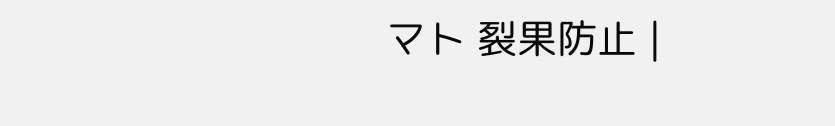マト 裂果防止 |